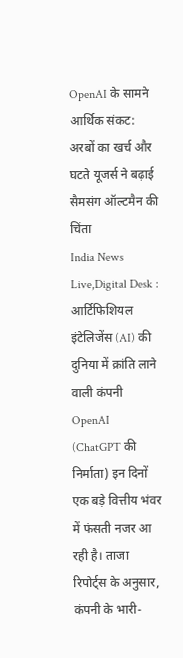OpenAI के सामने आर्थिक संकट: अरबों का खर्च और घटते यूजर्स ने बढ़ाई सैमसंग ऑल्टमैन की चिंता
India News Live,Digital Desk : आर्टिफिशियल इंटेलिजेंस (AI) की दुनिया में क्रांति लाने वाली कंपनी OpenAI (ChatGPT की निर्माता) इन दिनों एक बड़े वित्तीय भंवर में फंसती नजर आ रही है। ताजा रिपोर्ट्स के अनुसार, कंपनी के भारी-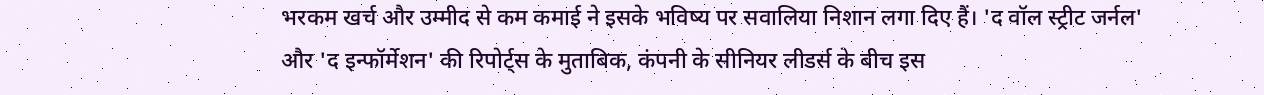भरकम खर्च और उम्मीद से कम कमाई ने इसके भविष्य पर सवालिया निशान लगा दिए हैं। 'द वॉल स्ट्रीट जर्नल' और 'द इन्फॉर्मेशन' की रिपोर्ट्स के मुताबिक, कंपनी के सीनियर लीडर्स के बीच इस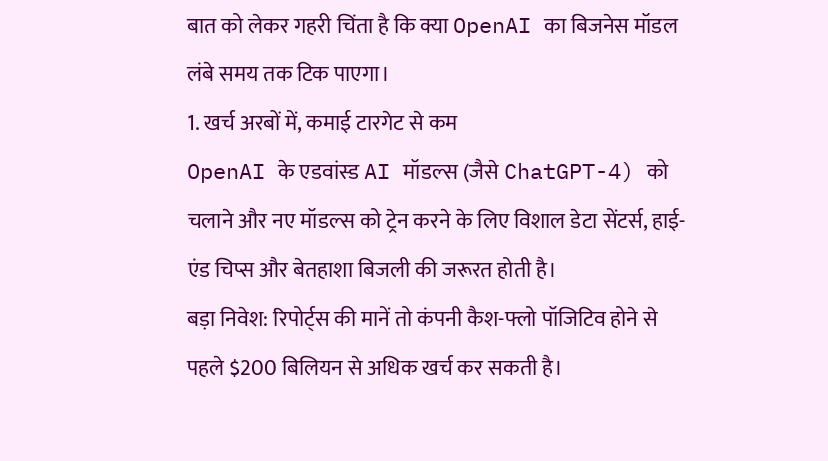बात को लेकर गहरी चिंता है कि क्या OpenAI का बिजनेस मॉडल लंबे समय तक टिक पाएगा।
1. खर्च अरबों में, कमाई टारगेट से कम
OpenAI के एडवांस्ड AI मॉडल्स (जैसे ChatGPT-4) को चलाने और नए मॉडल्स को ट्रेन करने के लिए विशाल डेटा सेंटर्स, हाई-एंड चिप्स और बेतहाशा बिजली की जरूरत होती है।
बड़ा निवेश: रिपोर्ट्स की मानें तो कंपनी कैश-फ्लो पॉजिटिव होने से पहले $200 बिलियन से अधिक खर्च कर सकती है।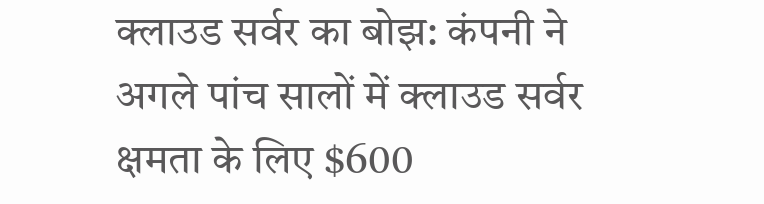क्लाउड सर्वर का बोझ: कंपनी ने अगले पांच सालों में क्लाउड सर्वर क्षमता के लिए $600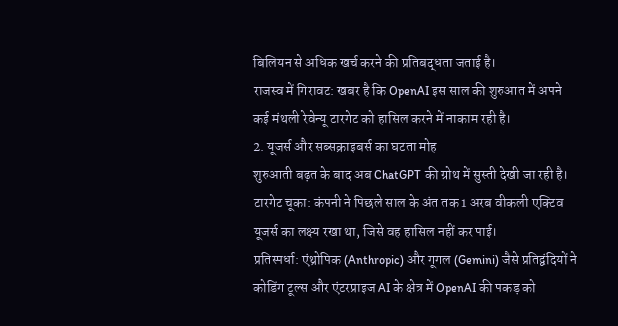बिलियन से अधिक खर्च करने की प्रतिबद्धता जताई है।
राजस्व में गिरावट: खबर है कि OpenAI इस साल की शुरुआत में अपने कई मंथली रेवेन्यू टारगेट को हासिल करने में नाकाम रही है।
2. यूजर्स और सब्सक्राइबर्स का घटता मोह
शुरुआती बढ़त के बाद अब ChatGPT की ग्रोथ में सुस्ती देखी जा रही है।
टारगेट चूका: कंपनी ने पिछले साल के अंत तक 1 अरब वीकली एक्टिव यूजर्स का लक्ष्य रखा था, जिसे वह हासिल नहीं कर पाई।
प्रतिस्पर्धा: एंथ्रोपिक (Anthropic) और गूगल (Gemini) जैसे प्रतिद्वंदियों ने कोडिंग टूल्स और एंटरप्राइज AI के क्षेत्र में OpenAI की पकड़ को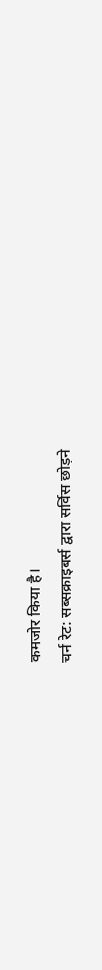कमजोर किया है।
चर्न रेट: सब्सक्राइबर्स द्वारा सर्विस छोड़ने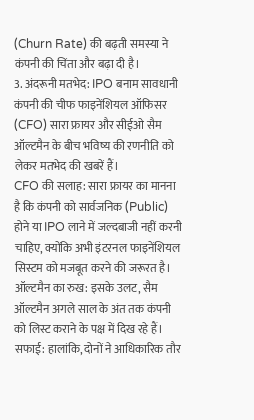(Churn Rate) की बढ़ती समस्या ने कंपनी की चिंता और बढ़ा दी है।
3. अंदरूनी मतभेद: IPO बनाम सावधानी
कंपनी की चीफ फाइनेंशियल ऑफिसर (CFO) सारा फ्रायर और सीईओ सैम ऑल्टमैन के बीच भविष्य की रणनीति को लेकर मतभेद की खबरें हैं।
CFO की सलाह: सारा फ्रायर का मानना है कि कंपनी को सार्वजनिक (Public) होने या IPO लाने में जल्दबाजी नहीं करनी चाहिए, क्योंकि अभी इंटरनल फाइनेंशियल सिस्टम को मजबूत करने की जरूरत है।
ऑल्टमैन का रुख: इसके उलट, सैम ऑल्टमैन अगले साल के अंत तक कंपनी को लिस्ट कराने के पक्ष में दिख रहे हैं।
सफाई: हालांकि, दोनों ने आधिकारिक तौर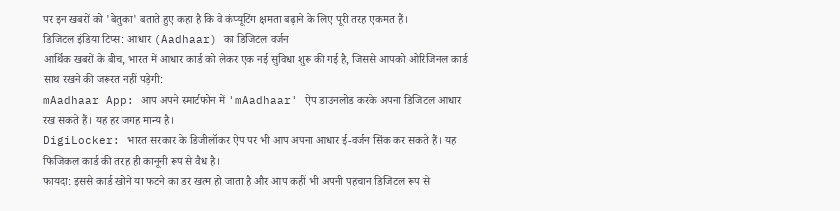पर इन खबरों को 'बेतुका' बताते हुए कहा है कि वे कंप्यूटिंग क्षमता बढ़ाने के लिए पूरी तरह एकमत हैं।
डिजिटल इंडिया टिप्स: आधार (Aadhaar) का डिजिटल वर्जन
आर्थिक खबरों के बीच, भारत में आधार कार्ड को लेकर एक नई सुविधा शुरू की गई है, जिससे आपको ओरिजिनल कार्ड साथ रखने की जरूरत नहीं पड़ेगी:
mAadhaar App: आप अपने स्मार्टफोन में 'mAadhaar' ऐप डाउनलोड करके अपना डिजिटल आधार रख सकते हैं। यह हर जगह मान्य है।
DigiLocker: भारत सरकार के डिजीलॉकर ऐप पर भी आप अपना आधार ई-वर्जन सिंक कर सकते हैं। यह फिजिकल कार्ड की तरह ही कानूनी रूप से वैध है।
फायदा: इससे कार्ड खोने या फटने का डर खत्म हो जाता है और आप कहीं भी अपनी पहचान डिजिटल रूप से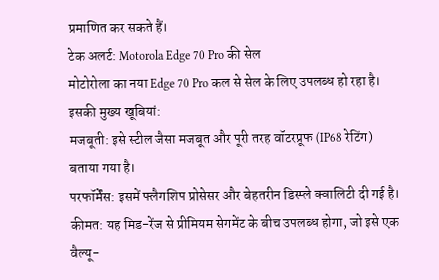प्रमाणित कर सकते हैं।
टेक अलर्ट: Motorola Edge 70 Pro की सेल
मोटोरोला का नया Edge 70 Pro कल से सेल के लिए उपलब्ध हो रहा है। इसकी मुख्य खूबियां:
मजबूती: इसे स्टील जैसा मजबूत और पूरी तरह वॉटरप्रूफ (IP68 रेटिंग) बताया गया है।
परफॉर्मेंस: इसमें फ्लैगशिप प्रोसेसर और बेहतरीन डिस्प्ले क्वालिटी दी गई है।
कीमत: यह मिड-रेंज से प्रीमियम सेगमेंट के बीच उपलब्ध होगा, जो इसे एक वैल्यू-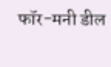फॉर-मनी डील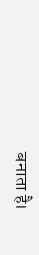बनाता है।